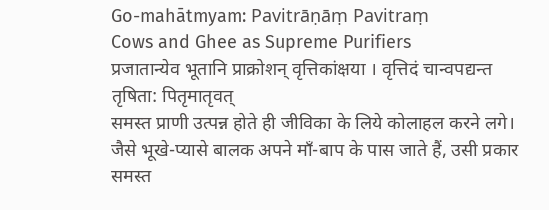Go-mahātmyam: Pavitrāṇāṃ Pavitraṃ
Cows and Ghee as Supreme Purifiers
प्रजातान्येव भूतानि प्राक्रोशन् वृत्तिकांक्षया । वृत्तिदं चान्वपद्यन्त तृषिता: पितृमातृवत्
समस्त प्राणी उत्पन्न होते ही जीविका के लिये कोलाहल करने लगे। जैसे भूखे-प्यासे बालक अपने माँ-बाप के पास जाते हैं, उसी प्रकार समस्त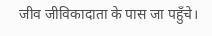जीव जीविकादाता के पास जा पहुँचे।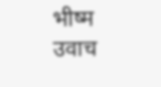भीष्म उवाच